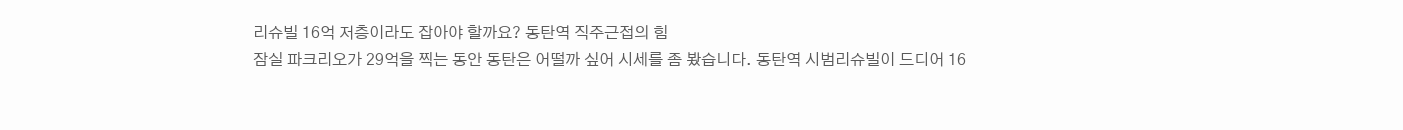리슈빌 16억 저층이라도 잡아야 할까요? 동탄역 직주근접의 힘
잠실 파크리오가 29억을 찍는 동안 동탄은 어떨까 싶어 시세를 좀 봤습니다. 동탄역 시범리슈빌이 드디어 16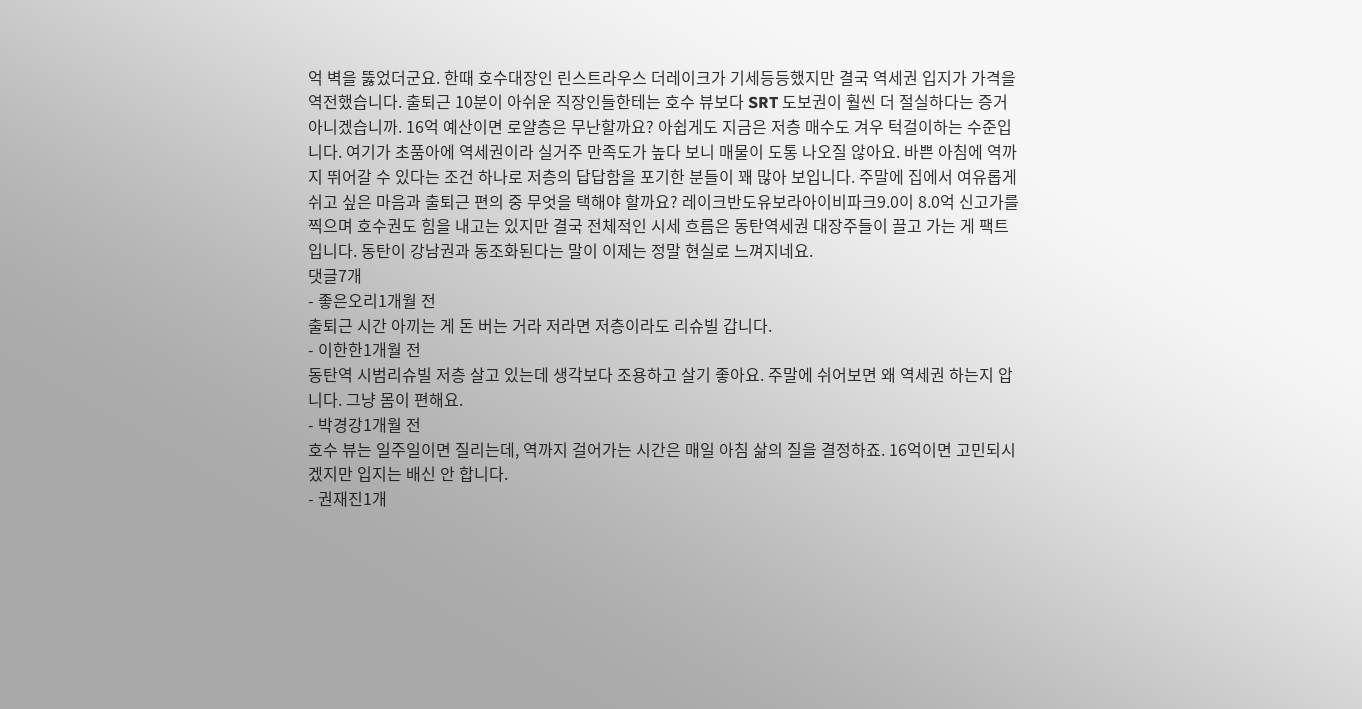억 벽을 뚫었더군요. 한때 호수대장인 린스트라우스 더레이크가 기세등등했지만 결국 역세권 입지가 가격을 역전했습니다. 출퇴근 10분이 아쉬운 직장인들한테는 호수 뷰보다 SRT 도보권이 훨씬 더 절실하다는 증거 아니겠습니까. 16억 예산이면 로얄층은 무난할까요? 아쉽게도 지금은 저층 매수도 겨우 턱걸이하는 수준입니다. 여기가 초품아에 역세권이라 실거주 만족도가 높다 보니 매물이 도통 나오질 않아요. 바쁜 아침에 역까지 뛰어갈 수 있다는 조건 하나로 저층의 답답함을 포기한 분들이 꽤 많아 보입니다. 주말에 집에서 여유롭게 쉬고 싶은 마음과 출퇴근 편의 중 무엇을 택해야 할까요? 레이크반도유보라아이비파크9.0이 8.0억 신고가를 찍으며 호수권도 힘을 내고는 있지만 결국 전체적인 시세 흐름은 동탄역세권 대장주들이 끌고 가는 게 팩트입니다. 동탄이 강남권과 동조화된다는 말이 이제는 정말 현실로 느껴지네요.
댓글7개
- 좋은오리1개월 전
출퇴근 시간 아끼는 게 돈 버는 거라 저라면 저층이라도 리슈빌 갑니다.
- 이한한1개월 전
동탄역 시범리슈빌 저층 살고 있는데 생각보다 조용하고 살기 좋아요. 주말에 쉬어보면 왜 역세권 하는지 압니다. 그냥 몸이 편해요.
- 박경강1개월 전
호수 뷰는 일주일이면 질리는데, 역까지 걸어가는 시간은 매일 아침 삶의 질을 결정하죠. 16억이면 고민되시겠지만 입지는 배신 안 합니다.
- 권재진1개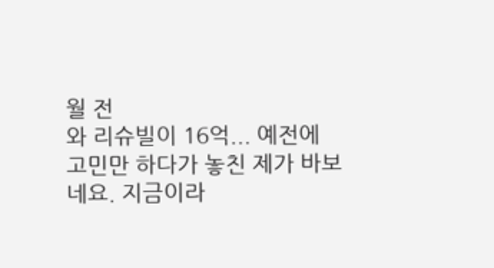월 전
와 리슈빌이 16억... 예전에 고민만 하다가 놓친 제가 바보네요. 지금이라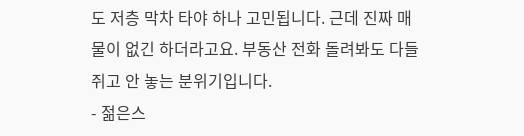도 저층 막차 타야 하나 고민됩니다. 근데 진짜 매물이 없긴 하더라고요. 부동산 전화 돌려봐도 다들 쥐고 안 놓는 분위기입니다.
- 젊은스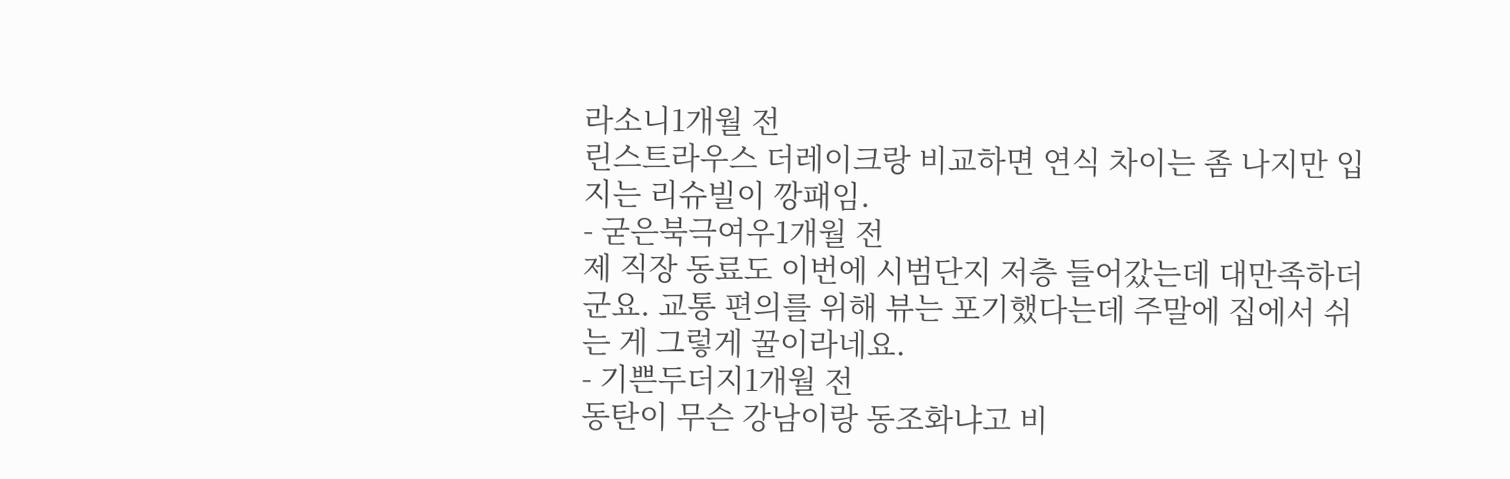라소니1개월 전
린스트라우스 더레이크랑 비교하면 연식 차이는 좀 나지만 입지는 리슈빌이 깡패임.
- 굳은북극여우1개월 전
제 직장 동료도 이번에 시범단지 저층 들어갔는데 대만족하더군요. 교통 편의를 위해 뷰는 포기했다는데 주말에 집에서 쉬는 게 그렇게 꿀이라네요.
- 기쁜두더지1개월 전
동탄이 무슨 강남이랑 동조화냐고 비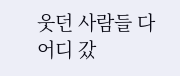웃던 사람들 다 어디 갔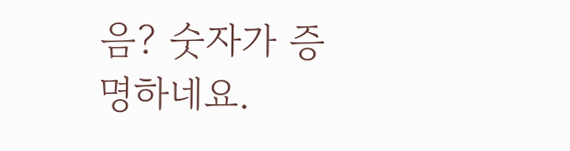음? 숫자가 증명하네요.